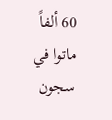60 ألفاً ماتوا في سجون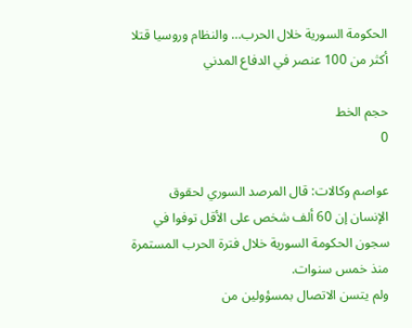الحكومة السورية خلال الحرب… والنظام وروسيا قتلا أكثر من 100 عنصر في الدفاع المدني

حجم الخط
0

عواصم وكالات: قال المرصد السوري لحقوق الإنسان إن 60 ألف شخص على الأقل توفوا في سجون الحكومة السورية خلال فترة الحرب المستمرة منذ خمس سنوات.
ولم يتسن الاتصال بمسؤولين من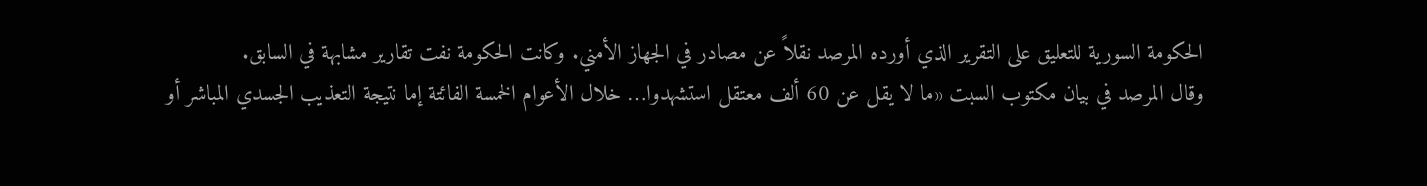الحكومة السورية للتعليق على التقرير الذي أورده المرصد نقلاً عن مصادر في الجهاز الأمني. وكانت الحكومة نفت تقارير مشابهة في السابق.
وقال المرصد في بيان مكتوب السبت «ما لا يقل عن 60 ألف معتقل استشهدوا… خلال الأعوام الخمسة الفائتة إما نتيجة التعذيب الجسدي المباشر أو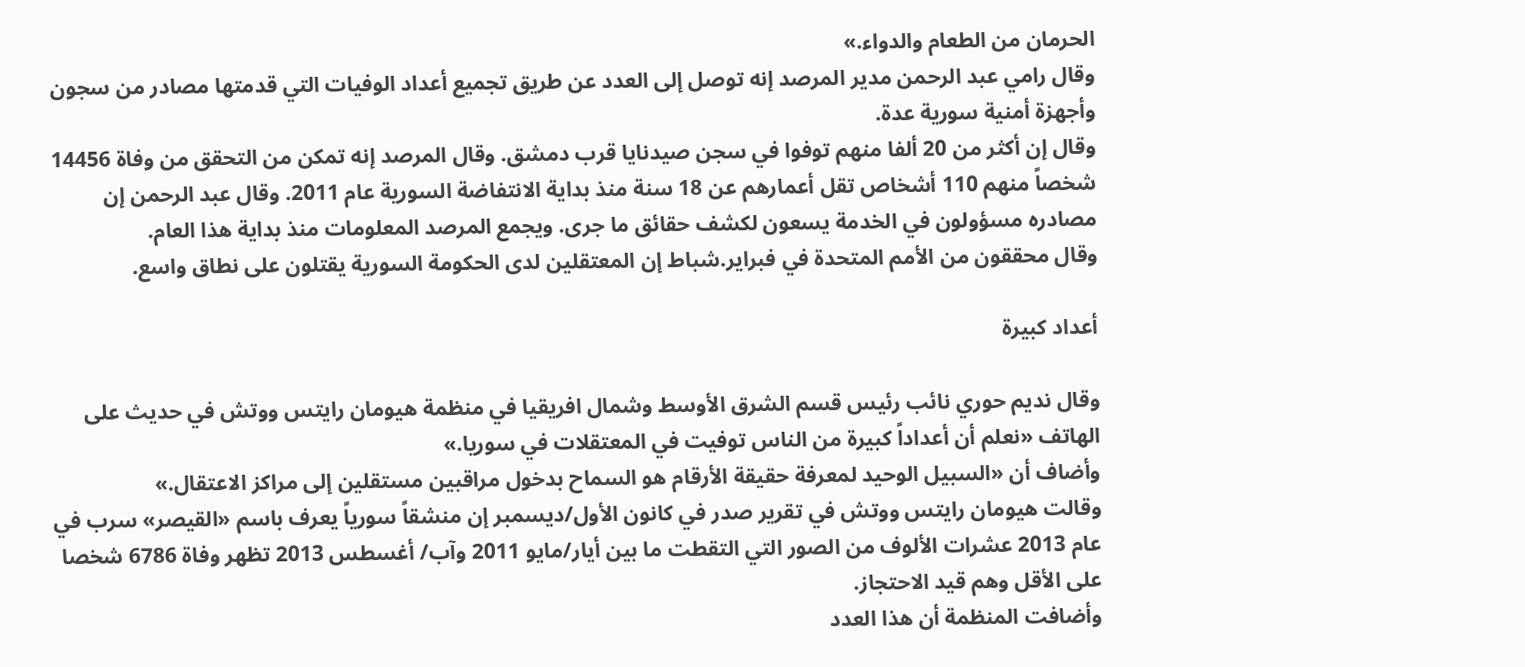الحرمان من الطعام والدواء.»
وقال رامي عبد الرحمن مدير المرصد إنه توصل إلى العدد عن طريق تجميع أعداد الوفيات التي قدمتها مصادر من سجون وأجهزة أمنية سورية عدة.
وقال إن أكثر من 20 ألفا منهم توفوا في سجن صيدنايا قرب دمشق. وقال المرصد إنه تمكن من التحقق من وفاة 14456 شخصاً منهم 110 أشخاص تقل أعمارهم عن 18 سنة منذ بداية الانتفاضة السورية عام 2011. وقال عبد الرحمن إن مصادره مسؤولون في الخدمة يسعون لكشف حقائق ما جرى. ويجمع المرصد المعلومات منذ بداية هذا العام.
وقال محققون من الأمم المتحدة في فبراير.شباط إن المعتقلين لدى الحكومة السورية يقتلون على نطاق واسع.

أعداد كبيرة

وقال نديم حوري نائب رئيس قسم الشرق الأوسط وشمال افريقيا في منظمة هيومان رايتس ووتش في حديث على الهاتف «نعلم أن أعداداً كبيرة من الناس توفيت في المعتقلات في سوريا.»
وأضاف أن «السبيل الوحيد لمعرفة حقيقة الأرقام هو السماح بدخول مراقبين مستقلين إلى مراكز الاعتقال.»
وقالت هيومان رايتس ووتش في تقرير صدر في كانون الأول/ديسمبر إن منشقاً سورياً يعرف باسم «القيصر» سرب في عام 2013 عشرات الألوف من الصور التي التقطت ما بين أيار/مايو 2011 وآب/ أغسطس 2013 تظهر وفاة 6786 شخصا على الأقل وهم قيد الاحتجاز.
وأضافت المنظمة أن هذا العدد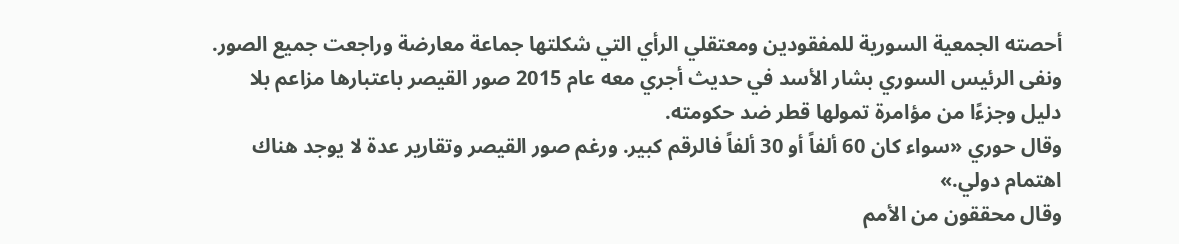أحصته الجمعية السورية للمفقودين ومعتقلي الرأي التي شكلتها جماعة معارضة وراجعت جميع الصور. ونفى الرئيس السوري بشار الأسد في حديث أجري معه عام 2015 صور القيصر باعتبارها مزاعم بلا دليل وجزءًا من مؤامرة تمولها قطر ضد حكومته.
وقال حوري «سواء كان 60 ألفاً أو 30 ألفاً فالرقم كبير. ورغم صور القيصر وتقارير عدة لا يوجد هناك اهتمام دولي.»
وقال محققون من الأمم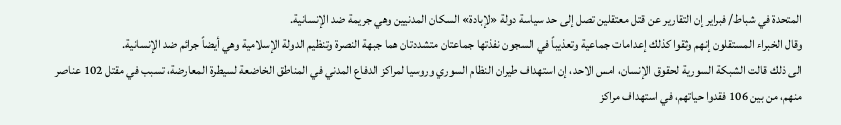المتحدة في شباط/ فبراير إن التقارير عن قتل معتقلين تصل إلى حد سياسة دولة «لإبادة» السكان المدنيين وهي جريمة ضد الإنسانية.
وقال الخبراء المستقلون إنهم وثقوا كذلك إعدامات جماعية وتعذيباً في السجون نفذتها جماعتان متشددتان هما جبهة النصرة وتنظيم الدولة الإسلامية وهي أيضاً جرائم ضد الإنسانية.
الى ذلك قالت الشبكة السورية لحقوق الإنسان، امس الاحد، إن استهداف طيران النظام السوري وروسيا لمراكز الدفاع المدني في المناطق الخاضعة لسيطرة المعارضة، تسبب في مقتل 102 عناصر منهم، من بين 106 فقدوا حياتهم، في استهداف مراكز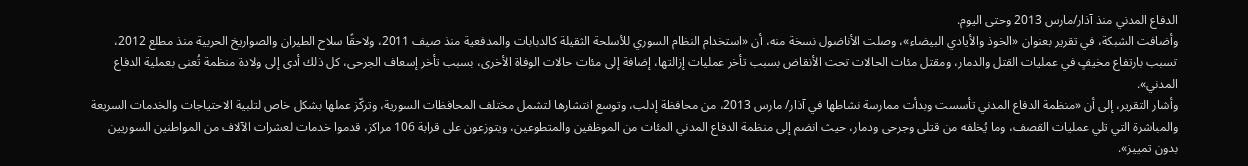الدفاع المدني منذ آذار/مارس 2013 وحتى اليوم.
وأضافت الشبكة، في تقرير بعنوان «الخوذ والأيادي البيضاء»، وصلت الأناضول نسخة منه، أن «استخدام النظام السوري للأسلحة الثقيلة كالدبابات والمدفعية منذ صيف 2011، ولاحقًا سلاح الطيران والصواريخ الحربية منذ مطلع 2012، تسبب بارتفاع مخيفٍ في عمليات القتل والدمار، ومقتل مئات الحالات تحت الأنقاض بسبب تأخر عمليات إزالتها، إضافة إلى مئات حالات الوفاة الأخرى، بسبب تأخر إسعاف الجرحى، كل ذلك أدى إلى ولادة منظمة تُعنى بعملية الدفاع المدني».
وأشار التقرير، إلى أن «منظمة الدفاع المدني تأسست وبدأت ممارسة نشاطها في آذار/ مارس 2013، من محافظة إدلب، وتوسع انتشارها لتشمل مختلف المحافظات السورية، وتركّز عملها بشكل خاص لتلبية الاحتياجات والخدمات السريعة والمباشرة التي تلي عمليات القصف، وما يُخلفه من قتلى وجرحى ودمار، حيث انضم إلى منظمة الدفاع المدني المئات من الموظفين والمتطوعين، ويتوزعون على قرابة 106 مراكز، قدموا خدمات لعشرات الآلاف من المواطنين السوريين بدون تمييز».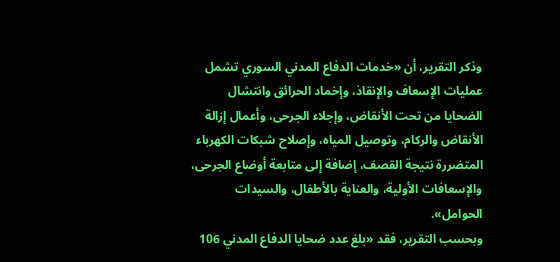وذكر التقرير، أن «خدمات الدفاع المدني السوري تشمل عمليات الإسعاف والإنقاذ، وإخماد الحرائق وانتشال الضحايا من تحت الأنقاض، وإجلاء الجرحى، وأعمال إزالة الأنقاض والركام، وتوصيل المياه، وإصلاح شبكات الكهرباء المتضررة نتيجة القصف، إضافة إلى متابعة أوضاع الجرحى، والإسعافات الأولية، والعناية بالأطفال، والسيدات الحوامل».
وبحسب التقرير، فقد «بلغ عدد ضحايا الدفاع المدني 106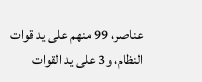عناصر، 99 منهم على يد قوات النظام، و3 على يد القوات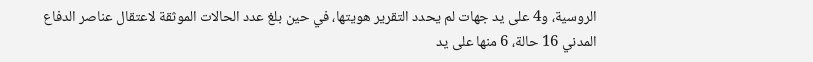الروسية، و4 على يد جهات لم يحدد التقرير هويتها، في حين بلغ عدد الحالات الموثقة لاعتقال عناصر الدفاع المدني 16 حالة، 6 منها على يد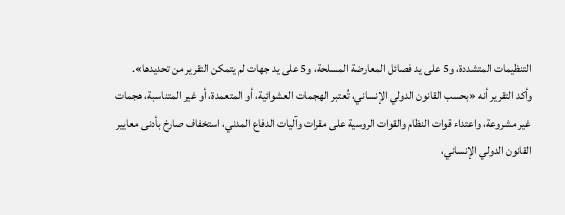التنظيمات المتشددة، و5 على يد فصائل المعارضة المسلحة، و5 على يد جهات لم يتمكن التقرير من تحديدها».
وأكد التقرير أنه «بحسب القانون الدولي الإنساني، تُعتبر الهجمات العشوائية، أو المتعمدة، أو غير المتناسبة، هجمات غير مشروعة، واعتداء قوات النظام والقوات الروسية على مقرات وآليات الدفاع المدني، استخفاف صارخ بأدنى معايير القانون الدولي الإنساني،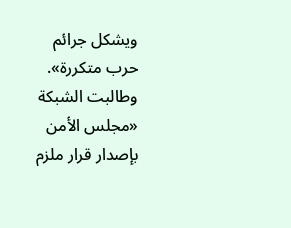ويشكل جرائم حرب متكررة».
وطالبت الشبكة «مجلس الأمن بإصدار قرار ملزم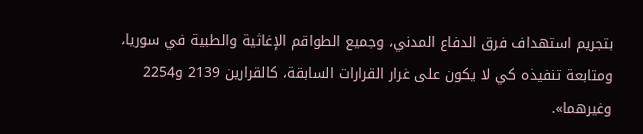بتجريم استهداف فرق الدفاع المدني، وجميع الطواقم الإغاثية والطبية في سوريا، ومتابعة تنفيذه كي لا يكون على غرار القرارات السابقة، كالقرارين 2139 و2254 وغيرهما».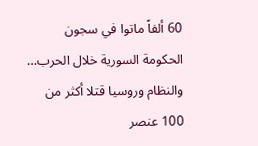60 ألفاً ماتوا في سجون الحكومة السورية خلال الحرب… والنظام وروسيا قتلا أكثر من 100 عنصر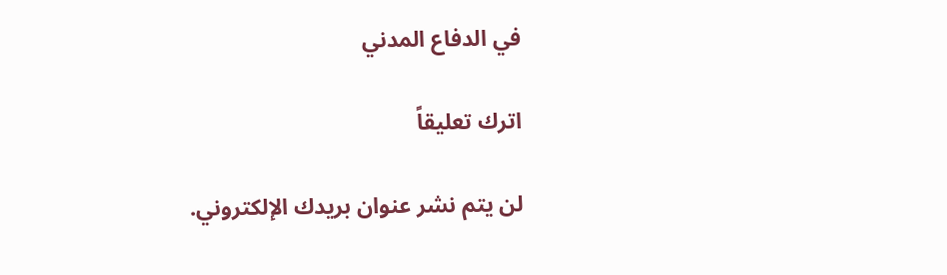في الدفاع المدني

اترك تعليقاً

لن يتم نشر عنوان بريدك الإلكتروني.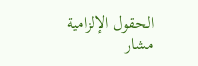الحقول الإلزامية مشار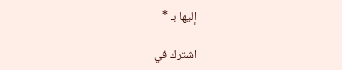إليها بـ *

اشترك في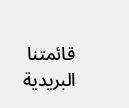قائمتنا البريدية